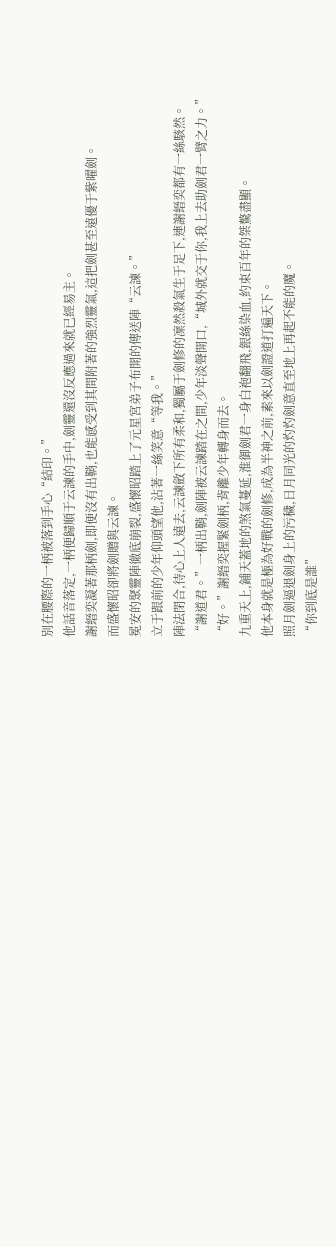別在腰際的一柄被落到手心“結印。”
他話音落定,一柄便歸順于云諫的手中,劍靈還沒反應過來就已經易主。
謝縉奕凝著那柄劍,即便沒有出鞘,也能感受到其間附著的強烈靈氣,這把劍甚至遠優于紫曜劍。
而盛懷昭卻將劍贈與云諫。
冕安的聚靈陣徹底崩裂,盛懷昭踏上了元星宮弟子布開的傳送陣“云諫。”
立于跟前的少年仰頭望他,沾著一絲笑意“等我。”
陣法閉合,待心上人遠去,云諫斂下所有柔和,獨屬于劍修的凜然殺氣生于足下,連謝縉奕都有一絲駭然。
“謝道君。”一柄出鞘,劍陣被云諫踏在之間,少年淡聲開口,“城外就交于你,我上去助劍君一臂之力。”
“好。”謝縉奕握緊劍柄,背離少年轉身而去。
九重天上,鋪天蓋地的煞氣蔓延,淮御劍君一身白袍翻飛,銀絲染血,約束百年的桀驁盡顯。
他本身就是極為好戰的劍修,成為半神之前,素來以劍證道打遍天下。
照月劍逼退劍身上的污穢,日月同光的灼灼劍意直至地上再起不能的魔。
“你到底是誰”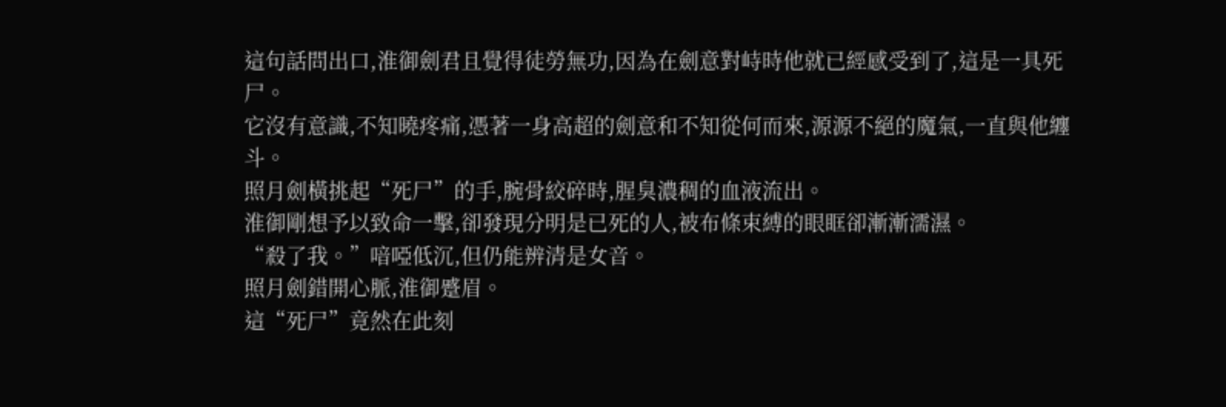這句話問出口,淮御劍君且覺得徒勞無功,因為在劍意對峙時他就已經感受到了,這是一具死尸。
它沒有意識,不知曉疼痛,憑著一身高超的劍意和不知從何而來,源源不絕的魔氣,一直與他纏斗。
照月劍橫挑起“死尸”的手,腕骨絞碎時,腥臭濃稠的血液流出。
淮御剛想予以致命一擊,卻發現分明是已死的人,被布條束縛的眼眶卻漸漸濡濕。
“殺了我。”喑啞低沉,但仍能辨清是女音。
照月劍錯開心脈,淮御蹙眉。
這“死尸”竟然在此刻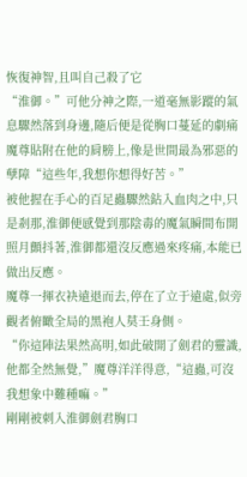恢復神智,且叫自己殺了它
“淮御。”可他分神之際,一道毫無影蹤的氣息驟然落到身邊,隨后便是從胸口蔓延的劇痛
魔尊貼附在他的肩膀上,像是世間最為邪惡的孽障“這些年,我想你想得好苦。”
被他握在手心的百足蟲驟然鉆入血肉之中,只是剎那,淮御便感覺到那陰毒的魔氣瞬間布開
照月顫抖著,淮御都還沒反應過來疼痛,本能已做出反應。
魔尊一揮衣袂遠退而去,停在了立于遠處,似旁觀者俯瞰全局的黑袍人莫壬身側。
“你這陣法果然高明,如此破開了劍君的靈識,他都全然無覺,”魔尊洋洋得意,“這蟲,可沒我想象中難種嘛。”
剛剛被刺入淮御劍君胸口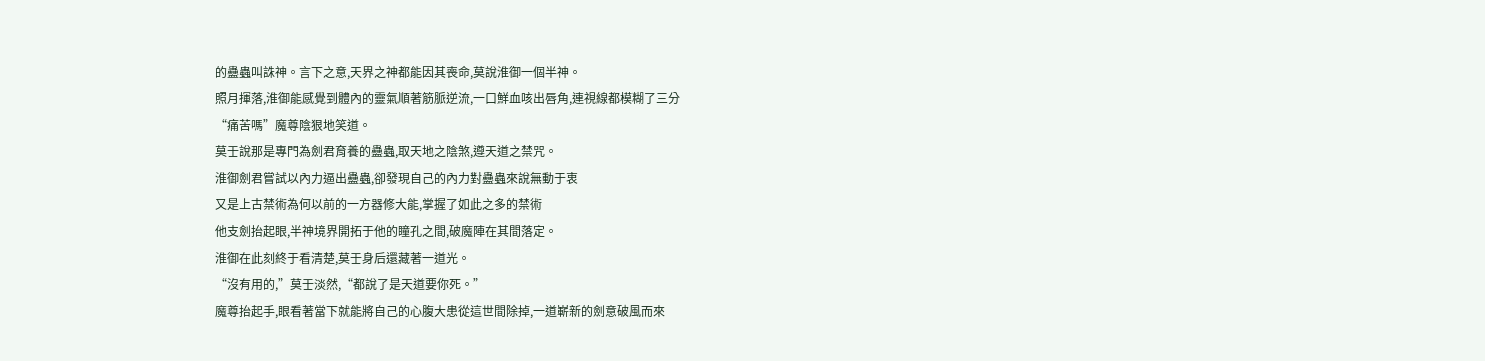的蠱蟲叫誅神。言下之意,天界之神都能因其喪命,莫說淮御一個半神。
照月揮落,淮御能感覺到體內的靈氣順著筋脈逆流,一口鮮血咳出唇角,連視線都模糊了三分
“痛苦嗎”魔尊陰狠地笑道。
莫壬說那是專門為劍君育養的蠱蟲,取天地之陰煞,遵天道之禁咒。
淮御劍君嘗試以內力逼出蠱蟲,卻發現自己的內力對蠱蟲來說無動于衷
又是上古禁術為何以前的一方器修大能,掌握了如此之多的禁術
他支劍抬起眼,半神境界開拓于他的瞳孔之間,破魔陣在其間落定。
淮御在此刻終于看清楚,莫壬身后還藏著一道光。
“沒有用的,”莫壬淡然,“都說了是天道要你死。”
魔尊抬起手,眼看著當下就能將自己的心腹大患從這世間除掉,一道嶄新的劍意破風而來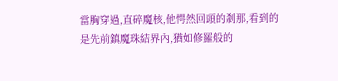當胸穿過,直碎魔核,他愕然回頭的剎那,看到的是先前鎮魔珠結界內,猶如修羅般的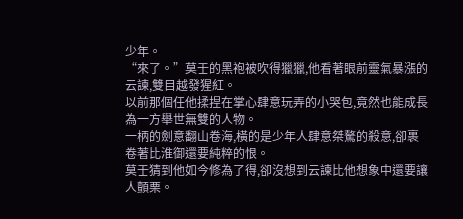少年。
“來了。”莫壬的黑袍被吹得獵獵,他看著眼前靈氣暴漲的云諫,雙目越發猩紅。
以前那個任他揉捏在掌心肆意玩弄的小哭包,竟然也能成長為一方舉世無雙的人物。
一柄的劍意翻山卷海,橫的是少年人肆意桀驁的殺意,卻裹卷著比淮御還要純粹的恨。
莫壬猜到他如今修為了得,卻沒想到云諫比他想象中還要讓人顫栗。